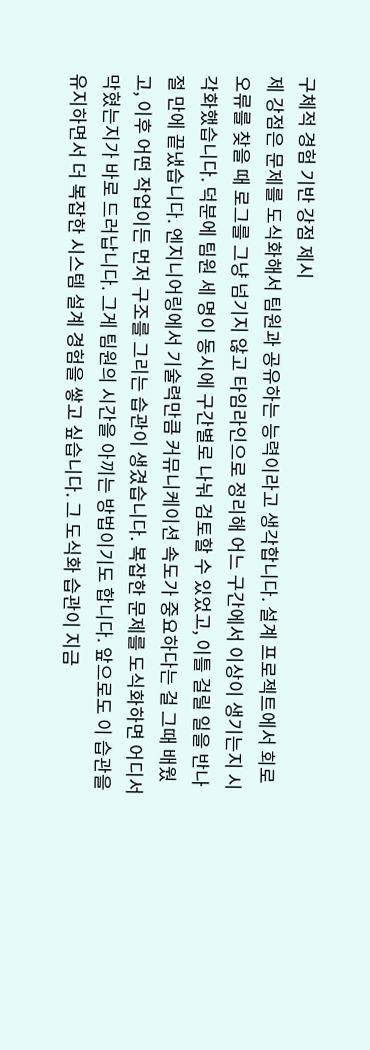구체적 경험 기반 강점 제시
제 강점은 문제를 도식화해서 팀원과 공유하는 능력이라고 생각합니다. 설계 프로젝트에서 회로 오류를 찾을 때 로그를 그냥 넘기지 않고 타임라인으로 정리해 어느 구간에서 이상이 생기는지 시각화했습니다. 덕분에 팀원 세 명이 동시에 구간별로 나눠 검토할 수 있었고, 이틀 걸릴 일을 반나절 만에 끝냈습니다. 엔지니어링에서 기술력만큼 커뮤니케이션 속도가 중요하다는 걸 그때 배웠고, 이후 어떤 작업이든 먼저 구조를 그리는 습관이 생겼습니다. 복잡한 문제를 도식화하면 어디서 막혔는지가 바로 드러납니다. 그게 팀원의 시간을 아끼는 방법이기도 합니다. 앞으로도 이 습관을 유지하면서 더 복잡한 시스템 설계 경험을 쌓고 싶습니다. 그 도식화 습관이 지금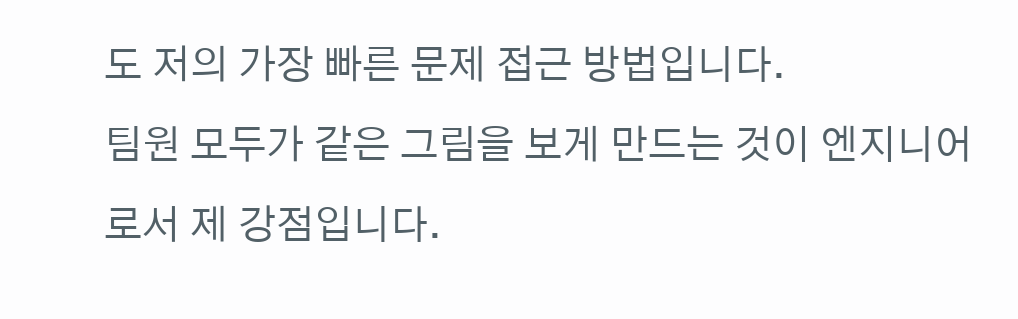도 저의 가장 빠른 문제 접근 방법입니다.
팀원 모두가 같은 그림을 보게 만드는 것이 엔지니어로서 제 강점입니다.